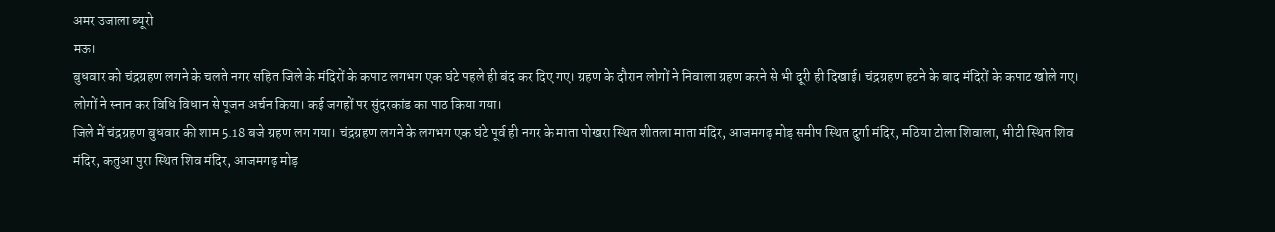अमर उजाला ब्यूरो
मऊ।
बुधवार को चंद्रग्रहण लगने के चलते नगर सहित जिले के मंदिरों के कपाट लगभग एक घंटे पहले ही बंद कर दिए गए। ग्रहण के दौरान लोगों ने निवाला ग्रहण करने से भी दूरी ही दिखाई। चंद्रग्रहण हटने के बाद मंदिरों के कपाट खोले गए। लोगों ने स्नान कर विधि विधान से पूजन अर्चन किया। कई जगहों पर सुंदरकांड का पाठ किया गया।
जिले में चंद्रग्रहण बुधवार की शाम 5.18 बजे ग्रहण लग गया। चंद्रग्रहण लगने के लगभग एक घंटे पूर्व ही नगर के माता पोखरा स्थित शीतला माता मंदिर, आजमगढ़ मोड़ समीप स्थित दुर्गा मंदिर, मठिया टोला शिवाला, भीटी स्थित शिव मंदिर, कतुआ पुरा स्थित शिव मंदिर, आजमगढ़ मोड़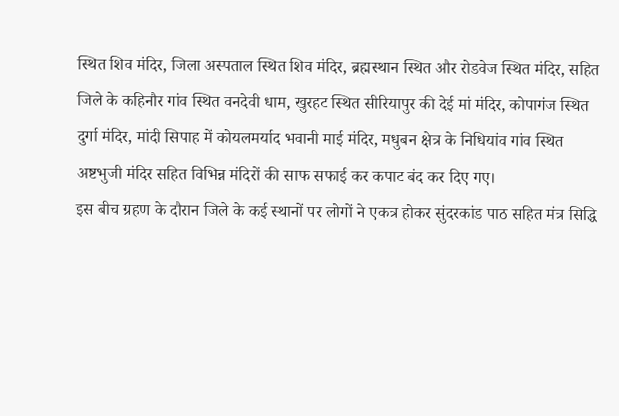स्थित शिव मंदिर, जिला अस्पताल स्थित शिव मंदिर, ब्रह्मस्थान स्थित और रोडवेज स्थित मंदिर, सहित जिले के कहिनौर गांव स्थित वनदेवी धाम, खुरहट स्थित सीरियापुर की देई मां मंदिर, कोपागंज स्थित दुर्गा मंदिर, मांदी सिपाह में कोयलमर्याद भवानी माई मंदिर, मधुबन क्षेत्र के निधियांव गांव स्थित अष्टभुजी मंदिर सहित विभिन्न मंदिरों की साफ सफाई कर कपाट बंद कर दिए गए।
इस बीच ग्रहण के दौरान जिले के कई स्थानों पर लोगों ने एकत्र होकर सुंदरकांड पाठ सहित मंत्र सिद्धि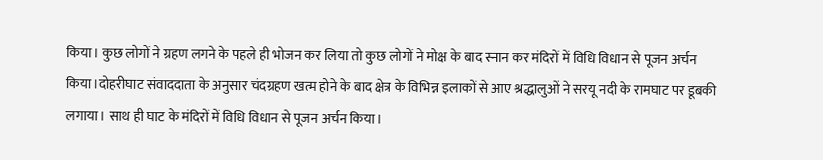किया। कुछ लोगों ने ग्रहण लगने के पहले ही भोजन कर लिया तो कुछ लोगों ने मोक्ष के बाद स्नान कर मंदिरों में विधि विधान से पूजन अर्चन किया।दोहरीघाट संवाददाता के अनुसार चंदग्रहण खत्म होने के बाद क्षेत्र के विभिन्न इलाकों से आए श्रद्धालुओं ने सरयू नदी के रामघाट पर डूबकी लगाया। साथ ही घाट के मंदिरों में विधि विधान से पूजन अर्चन किया।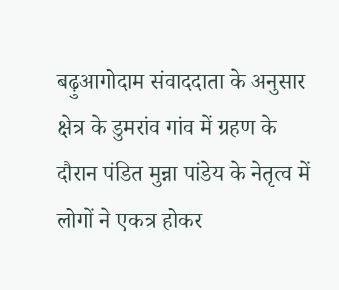बढ़ुआगोदाम संवाददाता के अनुसार क्षेत्र के डुमरांव गांव में ग्रहण के दौरान पंडित मुन्ना पांडेय के नेतृत्व में लोगों ने एकत्र होकर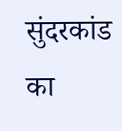सुंदरकांड का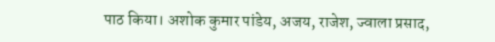पाठ किया। अशोक कुमार पांडेय, अजय, राजेश, ज्वाला प्रसाद,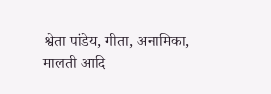श्वेता पांडेय, गीता, अनामिका, मालती आदि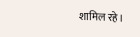शामिल रहे।